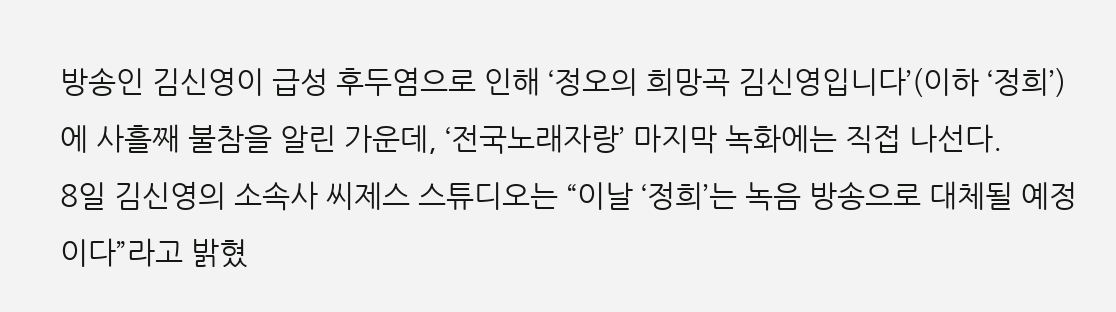방송인 김신영이 급성 후두염으로 인해 ‘정오의 희망곡 김신영입니다’(이하 ‘정희’)에 사흘째 불참을 알린 가운데, ‘전국노래자랑’ 마지막 녹화에는 직접 나선다.
8일 김신영의 소속사 씨제스 스튜디오는 “이날 ‘정희’는 녹음 방송으로 대체될 예정이다”라고 밝혔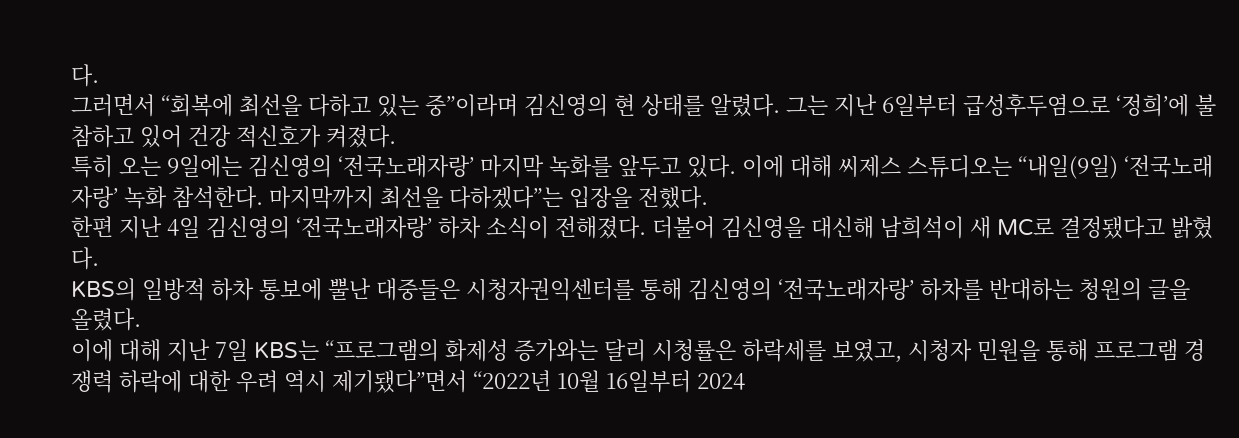다.
그러면서 “회복에 최선을 다하고 있는 중”이라며 김신영의 현 상태를 알렸다. 그는 지난 6일부터 급성후두염으로 ‘정희’에 불참하고 있어 건강 적신호가 켜졌다.
특히 오는 9일에는 김신영의 ‘전국노래자랑’ 마지막 녹화를 앞두고 있다. 이에 대해 씨제스 스튜디오는 “내일(9일) ‘전국노래자랑’ 녹화 참석한다. 마지막까지 최선을 다하겠다”는 입장을 전했다.
한편 지난 4일 김신영의 ‘전국노래자랑’ 하차 소식이 전해졌다. 더불어 김신영을 대신해 남희석이 새 MC로 결정됐다고 밝혔다.
KBS의 일방적 하차 통보에 뿔난 대중들은 시청자권익센터를 통해 김신영의 ‘전국노래자랑’ 하차를 반대하는 청원의 글을 올렸다.
이에 대해 지난 7일 KBS는 “프로그램의 화제성 증가와는 달리 시청률은 하락세를 보였고, 시청자 민원을 통해 프로그램 경쟁력 하락에 대한 우려 역시 제기됐다”면서 “2022년 10월 16일부터 2024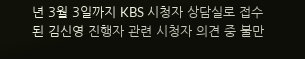년 3월 3일까지 KBS 시청자 상담실로 접수된 김신영 진행자 관련 시청자 의견 중 불만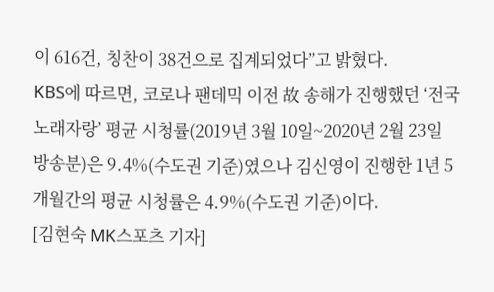이 616건, 칭찬이 38건으로 집계되었다”고 밝혔다.
KBS에 따르면, 코로나 팬데믹 이전 故 송해가 진행했던 ‘전국노래자랑’ 평균 시청률(2019년 3월 10일~2020년 2월 23일 방송분)은 9.4%(수도권 기준)였으나 김신영이 진행한 1년 5개월간의 평균 시청률은 4.9%(수도권 기준)이다.
[김현숙 MK스포츠 기자]